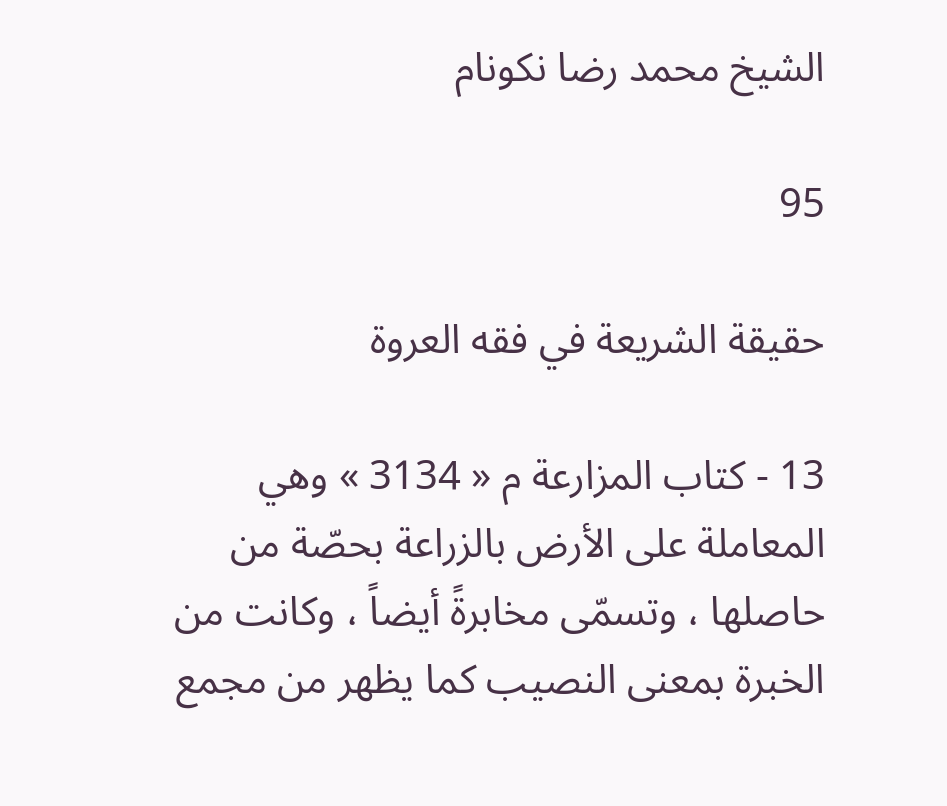الشيخ محمد رضا نكونام

95

حقيقة الشريعة في فقه العروة

13 - كتاب المزارعة م « 3134 » وهي المعاملة على الأرض بالزراعة بحصّة من حاصلها ، وتسمّى مخابرةً أيضاً ، وكانت من الخبرة بمعنى النصيب كما يظهر من مجمع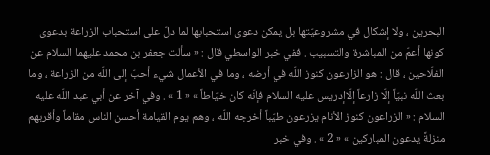البحرين ، ولا إشكال في مشروعيّتها بل يمكن دعوى استحبابها لما دلّ على استحباب الزراعة بدعوى كونها أعمّ من المباشرة والتسبيب . ففي خبر الواسطي قال : « سألت جعفر بن محمد عليهما السلام عن الفلّاحين ، قال : هو الزارعون كنوز اللّه في أرضه ، وما في الأعمال شيء أحبّ إلى اللّه من الزراعة ، وما بعث اللّه نبيّاً إلّا زارعاً إلّاإدريس عليه السلام فإنّه كان خيّاطاً » « 1 » . وفي آخر عن أبي عبد اللّه عليه السلام : « الزراعون كنوز الأنام يزرعون طيّباً أخرجه اللّه ، وهم يوم القيامة أحسن الناس مقاماً وأقربهم منزلةً يدعون المباركين » « 2 » . وفي خبر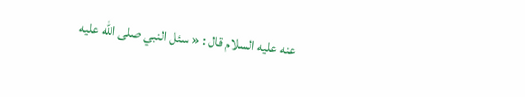عنه عليه السلام قال : « سئل النبي صلى الله عليه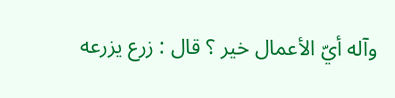وآله أيّ الأعمال خير ؟ قال : زرع يزرعه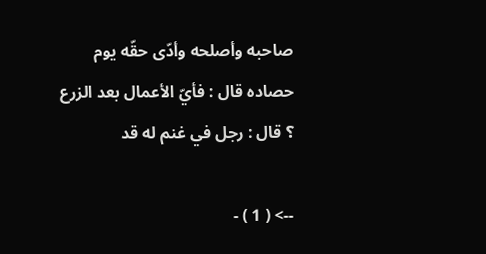صاحبه وأصلحه وأدّى حقّه يوم حصاده قال : فأيّ الأعمال بعد الزرع ؟ قال : رجل في غنم له قد

--> ( 1 ) -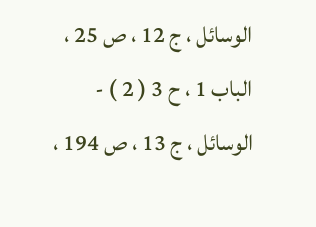الوسائل ، ج 12 ، ص 25 ، الباب 1 ، ح 3 ( 2 ) - الوسائل ، ج 13 ، ص 194 ،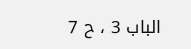الباب 3 ، ح 7